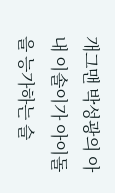개그맨 박성광의 아내 이솔이가 아이돌을 능가하는 슬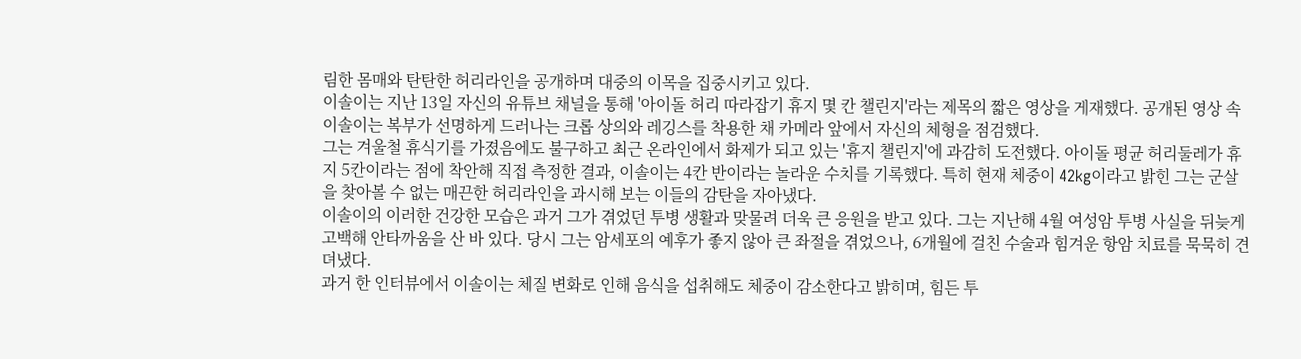림한 몸매와 탄탄한 허리라인을 공개하며 대중의 이목을 집중시키고 있다.
이솔이는 지난 13일 자신의 유튜브 채널을 통해 '아이돌 허리 따라잡기 휴지 몇 칸 챌린지'라는 제목의 짧은 영상을 게재했다. 공개된 영상 속 이솔이는 복부가 선명하게 드러나는 크롭 상의와 레깅스를 착용한 채 카메라 앞에서 자신의 체형을 점검했다.
그는 겨울철 휴식기를 가졌음에도 불구하고 최근 온라인에서 화제가 되고 있는 '휴지 챌린지'에 과감히 도전했다. 아이돌 평균 허리둘레가 휴지 5칸이라는 점에 착안해 직접 측정한 결과, 이솔이는 4칸 반이라는 놀라운 수치를 기록했다. 특히 현재 체중이 42kg이라고 밝힌 그는 군살을 찾아볼 수 없는 매끈한 허리라인을 과시해 보는 이들의 감탄을 자아냈다.
이솔이의 이러한 건강한 모습은 과거 그가 겪었던 투병 생활과 맞물려 더욱 큰 응원을 받고 있다. 그는 지난해 4월 여성암 투병 사실을 뒤늦게 고백해 안타까움을 산 바 있다. 당시 그는 암세포의 예후가 좋지 않아 큰 좌절을 겪었으나, 6개월에 걸친 수술과 힘겨운 항암 치료를 묵묵히 견뎌냈다.
과거 한 인터뷰에서 이솔이는 체질 변화로 인해 음식을 섭취해도 체중이 감소한다고 밝히며, 힘든 투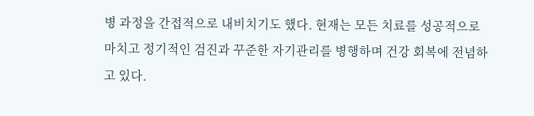병 과정을 간접적으로 내비치기도 했다. 현재는 모든 치료를 성공적으로 마치고 정기적인 검진과 꾸준한 자기관리를 병행하며 건강 회복에 전념하고 있다.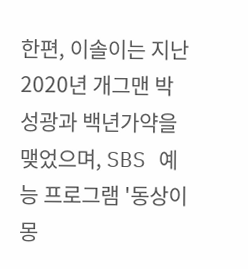한편, 이솔이는 지난 2020년 개그맨 박성광과 백년가약을 맺었으며, SBS 예능 프로그램 '동상이몽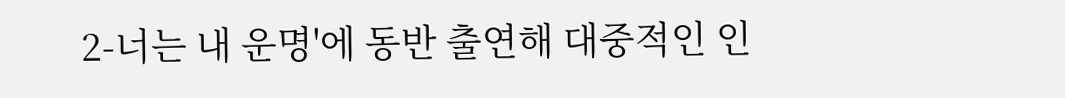2-너는 내 운명'에 동반 출연해 대중적인 인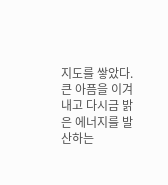지도를 쌓았다. 큰 아픔을 이겨내고 다시금 밝은 에너지를 발산하는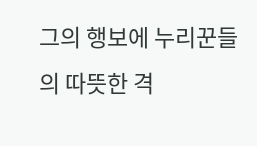그의 행보에 누리꾼들의 따뜻한 격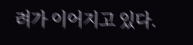려가 이어지고 있다.